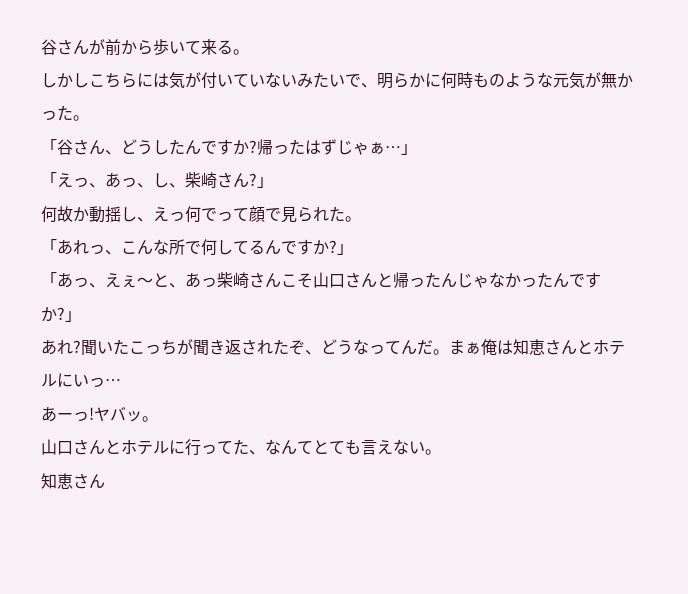谷さんが前から歩いて来る。
しかしこちらには気が付いていないみたいで、明らかに何時ものような元気が無かった。
「谷さん、どうしたんですか?帰ったはずじゃぁ…」
「えっ、あっ、し、柴崎さん?」
何故か動揺し、えっ何でって顔で見られた。
「あれっ、こんな所で何してるんですか?」
「あっ、えぇ〜と、あっ柴崎さんこそ山口さんと帰ったんじゃなかったんですか?」
あれ?聞いたこっちが聞き返されたぞ、どうなってんだ。まぁ俺は知恵さんとホテルにいっ…
あーっ!ヤバッ。
山口さんとホテルに行ってた、なんてとても言えない。
知恵さん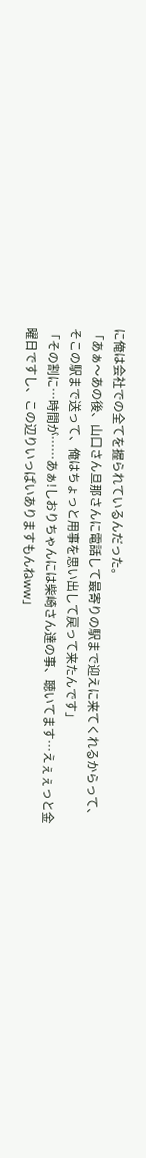に俺は会社での全てを握られているんだった。
「あぁ〜あの後、山口さん旦那さんに電話して最寄りの駅まで迎えに来てくれるからって、そこの駅まで送って、俺はちょっと用事を思い出して戻って来たんです」
「その割に…時間が……あぁ!しおりちゃんには柴崎さん達の事、聴いてます…えぇぇっと金曜日ですし、この辺りいっぱいありますもんねww」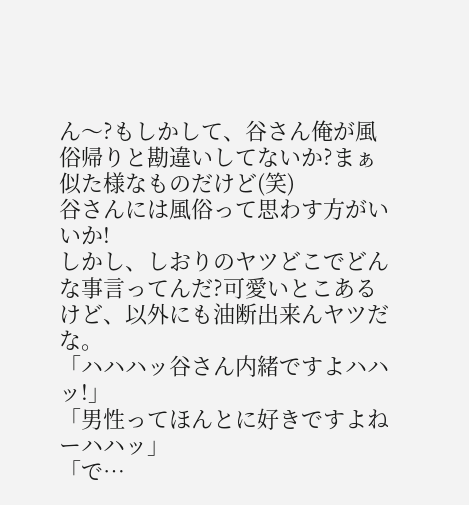ん〜?もしかして、谷さん俺が風俗帰りと勘違いしてないか?まぁ似た様なものだけど(笑)
谷さんには風俗って思わす方がいいか!
しかし、しおりのヤツどこでどんな事言ってんだ?可愛いとこあるけど、以外にも油断出来んヤツだな。
「ハハハッ谷さん内緒ですよハハッ!」
「男性ってほんとに好きですよねーハハッ」
「で…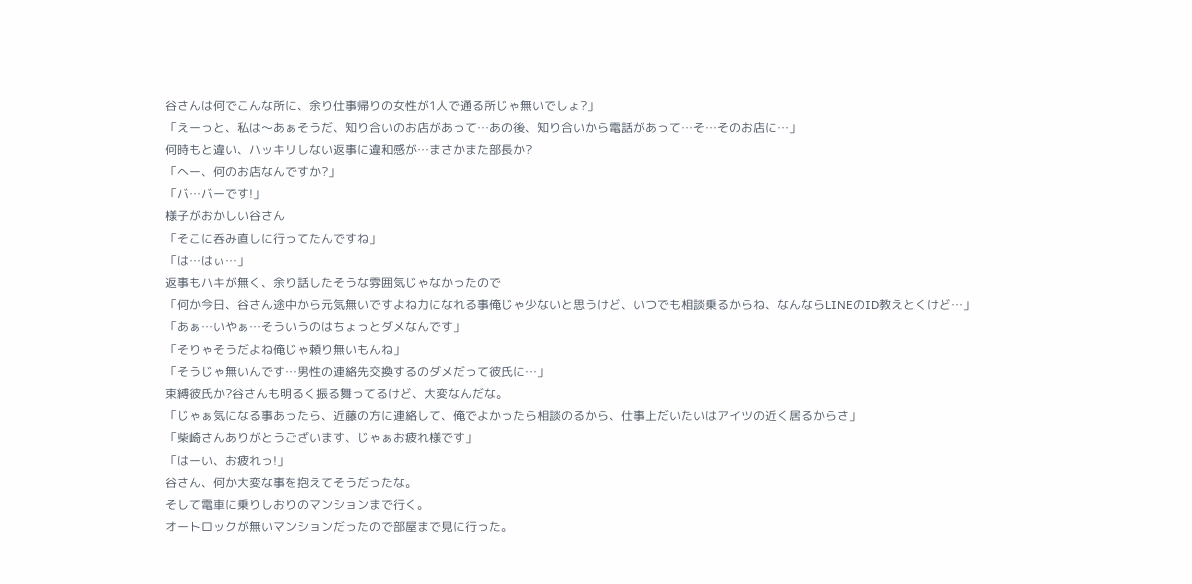谷さんは何でこんな所に、余り仕事帰りの女性が1人で通る所じゃ無いでしょ?」
「えーっと、私は〜あぁそうだ、知り合いのお店があって…あの後、知り合いから電話があって…そ…そのお店に…」
何時もと違い、ハッキリしない返事に違和感が…まさかまた部長か?
「へー、何のお店なんですか?」
「バ…バーです!」
様子がおかしい谷さん
「そこに呑み直しに行ってたんですね」
「は…はぃ…」
返事もハキが無く、余り話したそうな雰囲気じゃなかったので
「何か今日、谷さん途中から元気無いですよね力になれる事俺じゃ少ないと思うけど、いつでも相談乗るからね、なんならLINEのID教えとくけど…」
「あぁ…いやぁ…そういうのはちょっとダメなんです」
「そりゃそうだよね俺じゃ頼り無いもんね」
「そうじゃ無いんです…男性の連絡先交換するのダメだって彼氏に…」
束縛彼氏か?谷さんも明るく振る舞ってるけど、大変なんだな。
「じゃぁ気になる事あったら、近藤の方に連絡して、俺でよかったら相談のるから、仕事上だいたいはアイツの近く居るからさ」
「柴崎さんありがとうございます、じゃぁお疲れ様です」
「はーい、お疲れっ!」
谷さん、何か大変な事を抱えてそうだったな。
そして電車に乗りしおりのマンションまで行く。
オートロックが無いマンションだったので部屋まで見に行った。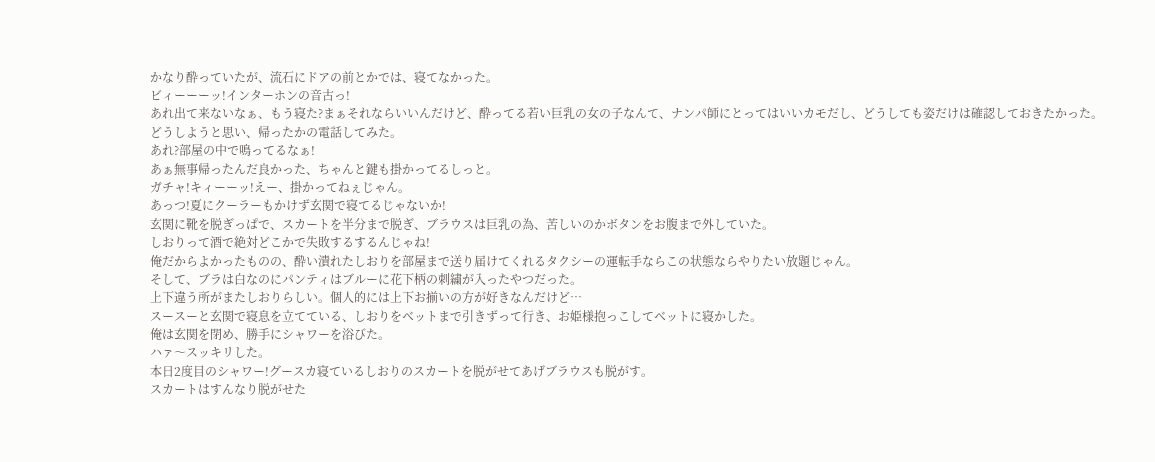かなり酔っていたが、流石にドアの前とかでは、寝てなかった。
ビィーーーッ!インターホンの音古っ!
あれ出て来ないなぁ、もう寝た?まぁそれならいいんだけど、酔ってる若い巨乳の女の子なんて、ナンパ師にとってはいいカモだし、どうしても姿だけは確認しておきたかった。
どうしようと思い、帰ったかの電話してみた。
あれ?部屋の中で鳴ってるなぁ!
あぁ無事帰ったんだ良かった、ちゃんと鍵も掛かってるしっと。
ガチャ!キィーーッ!えー、掛かってねぇじゃん。
あっつ!夏にクーラーもかけず玄関で寝てるじゃないか!
玄関に靴を脱ぎっぱで、スカートを半分まで脱ぎ、ブラウスは巨乳の為、苦しいのかボタンをお腹まで外していた。
しおりって酒で絶対どこかで失敗するするんじゃね!
俺だからよかったものの、酔い潰れたしおりを部屋まで送り届けてくれるタクシーの運転手ならこの状態ならやりたい放題じゃん。
そして、ブラは白なのにパンティはブルーに花下柄の刺繍が入ったやつだった。
上下違う所がまたしおりらしい。個人的には上下お揃いの方が好きなんだけど…
スースーと玄関で寝息を立てている、しおりをベットまで引きずって行き、お姫様抱っこしてベットに寝かした。
俺は玄関を閉め、勝手にシャワーを浴びた。
ハァ〜スッキリした。
本日2度目のシャワー!グースカ寝ているしおりのスカートを脱がせてあげブラウスも脱がす。
スカートはすんなり脱がせた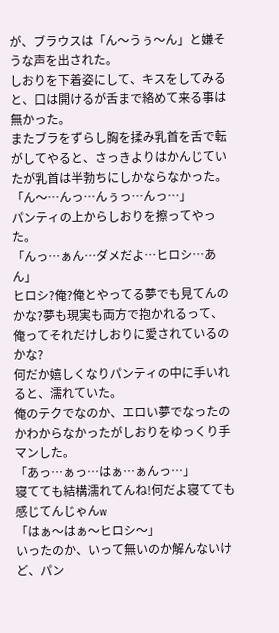が、ブラウスは「ん〜うぅ〜ん」と嫌そうな声を出された。
しおりを下着姿にして、キスをしてみると、口は開けるが舌まで絡めて来る事は無かった。
またブラをずらし胸を揉み乳首を舌で転がしてやると、さっきよりはかんじていたが乳首は半勃ちにしかならなかった。
「ん〜…んっ…んぅっ…んっ…」
パンティの上からしおりを擦ってやった。
「んっ…ぁん…ダメだよ…ヒロシ…あん」
ヒロシ?俺?俺とやってる夢でも見てんのかな?夢も現実も両方で抱かれるって、俺ってそれだけしおりに愛されているのかな?
何だか嬉しくなりパンティの中に手いれると、濡れていた。
俺のテクでなのか、エロい夢でなったのかわからなかったがしおりをゆっくり手マンした。
「あっ…ぁっ…はぁ…ぁんっ…」
寝てても結構濡れてんね!何だよ寝てても感じてんじゃんw
「はぁ〜はぁ〜ヒロシ〜」
いったのか、いって無いのか解んないけど、パン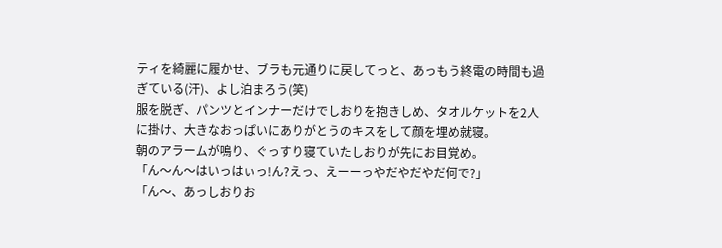ティを綺麗に履かせ、ブラも元通りに戻してっと、あっもう終電の時間も過ぎている(汗)、よし泊まろう(笑)
服を脱ぎ、パンツとインナーだけでしおりを抱きしめ、タオルケットを2人に掛け、大きなおっぱいにありがとうのキスをして顔を埋め就寝。
朝のアラームが鳴り、ぐっすり寝ていたしおりが先にお目覚め。
「ん〜ん〜はいっはぃっ!ん?えっ、えーーっやだやだやだ何で?」
「ん〜、あっしおりお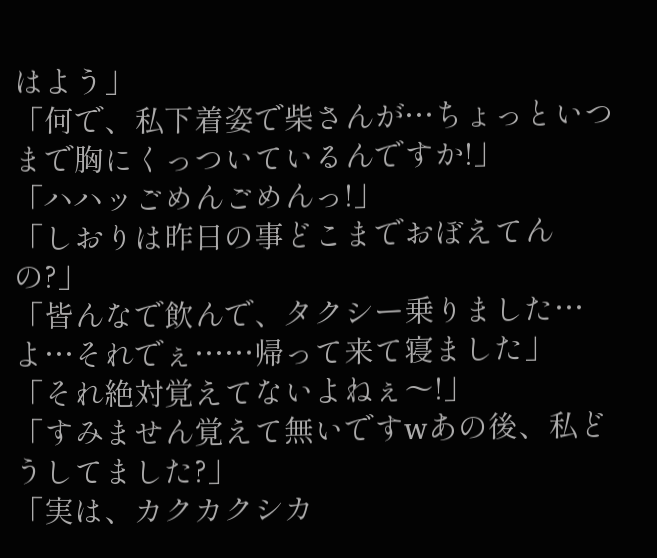はよう」
「何で、私下着姿で柴さんが…ちょっといつまで胸にくっついているんですか!」
「ハハッごめんごめんっ!」
「しおりは昨日の事どこまでおぼえてんの?」
「皆んなで飲んで、タクシー乗りました…よ…それでぇ……帰って来て寝ました」
「それ絶対覚えてないよねぇ〜!」
「すみません覚えて無いですwあの後、私どうしてました?」
「実は、カクカクシカ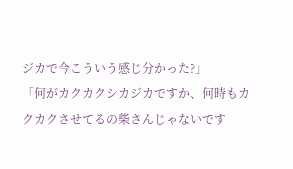ジカで今こういう感じ分かった?」
「何がカクカクシカジカですか、何時もカクカクさせてるの柴さんじゃないです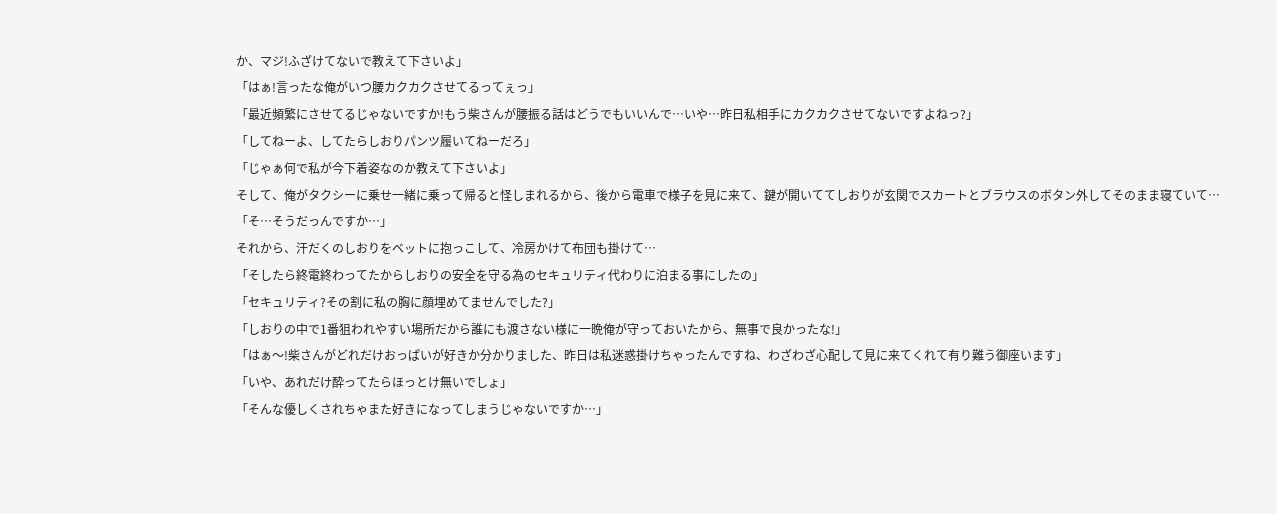か、マジ!ふざけてないで教えて下さいよ」
「はぁ!言ったな俺がいつ腰カクカクさせてるってぇっ」
「最近頻繁にさせてるじゃないですか!もう柴さんが腰振る話はどうでもいいんで…いや…昨日私相手にカクカクさせてないですよねっ?」
「してねーよ、してたらしおりパンツ履いてねーだろ」
「じゃぁ何で私が今下着姿なのか教えて下さいよ」
そして、俺がタクシーに乗せ一緒に乗って帰ると怪しまれるから、後から電車で様子を見に来て、鍵が開いててしおりが玄関でスカートとブラウスのボタン外してそのまま寝ていて…
「そ…そうだっんですか…」
それから、汗だくのしおりをベットに抱っこして、冷房かけて布団も掛けて…
「そしたら終電終わってたからしおりの安全を守る為のセキュリティ代わりに泊まる事にしたの」
「セキュリティ?その割に私の胸に顔埋めてませんでした?」
「しおりの中で1番狙われやすい場所だから誰にも渡さない様に一晩俺が守っておいたから、無事で良かったな!」
「はぁ〜!柴さんがどれだけおっぱいが好きか分かりました、昨日は私迷惑掛けちゃったんですね、わざわざ心配して見に来てくれて有り難う御座います」
「いや、あれだけ酔ってたらほっとけ無いでしょ」
「そんな優しくされちゃまた好きになってしまうじゃないですか…」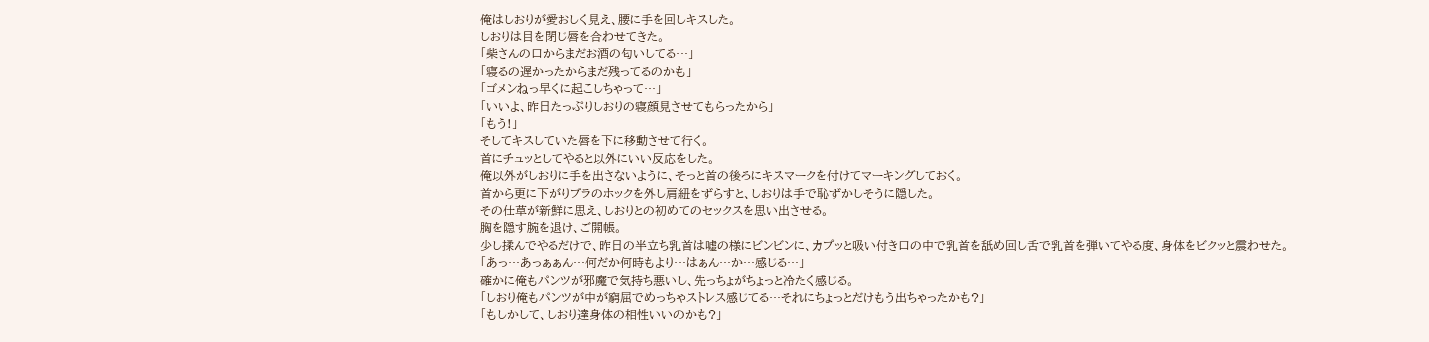俺はしおりが愛おしく見え、腰に手を回しキスした。
しおりは目を閉じ唇を合わせてきた。
「柴さんの口からまだお酒の匂いしてる…」
「寝るの遅かったからまだ残ってるのかも」
「ゴメンねっ早くに起こしちゃって…」
「いいよ、昨日たっぷりしおりの寝顔見させてもらったから」
「もう!」
そしてキスしていた唇を下に移動させて行く。
首にチュッとしてやると以外にいい反応をした。
俺以外がしおりに手を出さないように、そっと首の後ろにキスマークを付けてマーキングしておく。
首から更に下がりブラのホックを外し肩紐をずらすと、しおりは手で恥ずかしそうに隠した。
その仕草が新鮮に思え、しおりとの初めてのセックスを思い出させる。
胸を隠す腕を退け、ご開帳。
少し揉んでやるだけで、昨日の半立ち乳首は嘘の様にビンビンに、カプッと吸い付き口の中で乳首を舐め回し舌で乳首を弾いてやる度、身体をビクッと震わせた。
「あっ…あっぁぁん…何だか何時もより…はぁん…か…感じる…」
確かに俺もパンツが邪魔で気持ち悪いし、先っちょがちょっと冷たく感じる。
「しおり俺もパンツが中が窮屈でめっちゃストレス感じてる…それにちょっとだけもう出ちゃったかも?」
「もしかして、しおり達身体の相性いいのかも?」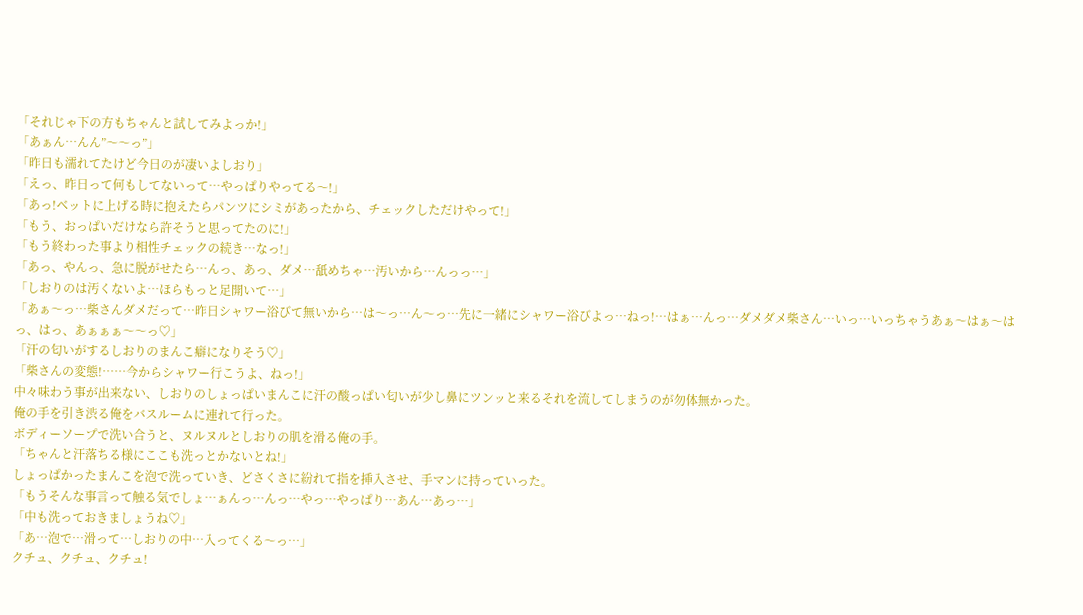「それじゃ下の方もちゃんと試してみよっか!」
「あぁん…んん”〜〜っ”」
「昨日も濡れてたけど今日のが凄いよしおり」
「えっ、昨日って何もしてないって…やっぱりやってる〜!」
「あっ!ベットに上げる時に抱えたらパンツにシミがあったから、チェックしただけやって!」
「もう、おっぱいだけなら許そうと思ってたのに!」
「もう終わった事より相性チェックの続き…なっ!」
「あっ、やんっ、急に脱がせたら…んっ、あっ、ダメ…舐めちゃ…汚いから…んっっ…」
「しおりのは汚くないよ…ほらもっと足開いて…」
「あぁ〜っ…柴さんダメだって…昨日シャワー浴びて無いから…は〜っ…ん〜っ…先に一緒にシャワー浴びよっ…ねっ!…はぁ…んっ…ダメダメ柴さん…いっ…いっちゃうあぁ〜はぁ〜はっ、はっ、あぁぁぁ〜〜っ♡」
「汗の匂いがするしおりのまんこ癖になりそう♡」
「柴さんの変態!……今からシャワー行こうよ、ねっ!」
中々味わう事が出来ない、しおりのしょっぱいまんこに汗の酸っぱい匂いが少し鼻にツンッと来るそれを流してしまうのが勿体無かった。
俺の手を引き渋る俺をバスルームに連れて行った。
ボディーソープで洗い合うと、ヌルヌルとしおりの肌を滑る俺の手。
「ちゃんと汗落ちる様にここも洗っとかないとね!」
しょっぱかったまんこを泡で洗っていき、どさくさに紛れて指を挿入させ、手マンに持っていった。
「もうそんな事言って触る気でしょ…ぁんっ…んっ…やっ…やっぱり…あん…あっ…」
「中も洗っておきましょうね♡」
「あ…泡で…滑って…しおりの中…入ってくる〜っ…」
クチュ、クチュ、クチュ!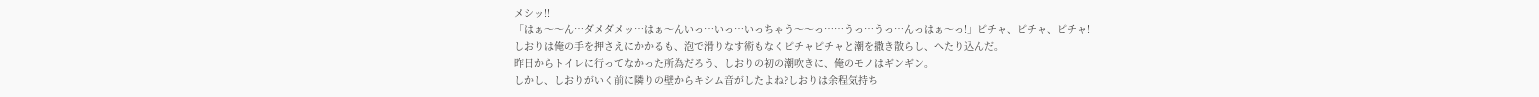メシッ!!
「はぁ〜〜ん…ダメダメッ…はぁ〜んいっ…いっ…いっちゃう〜〜っ……うっ…うっ…んっはぁ〜っ!」ピチャ、ピチャ、ピチャ!
しおりは俺の手を押さえにかかるも、泡で滑りなす術もなくピチャピチャと潮を撒き散らし、へたり込んだ。
昨日からトイレに行ってなかった所為だろう、しおりの初の潮吹きに、俺のモノはギンギン。
しかし、しおりがいく前に隣りの壁からキシム音がしたよね?しおりは余程気持ち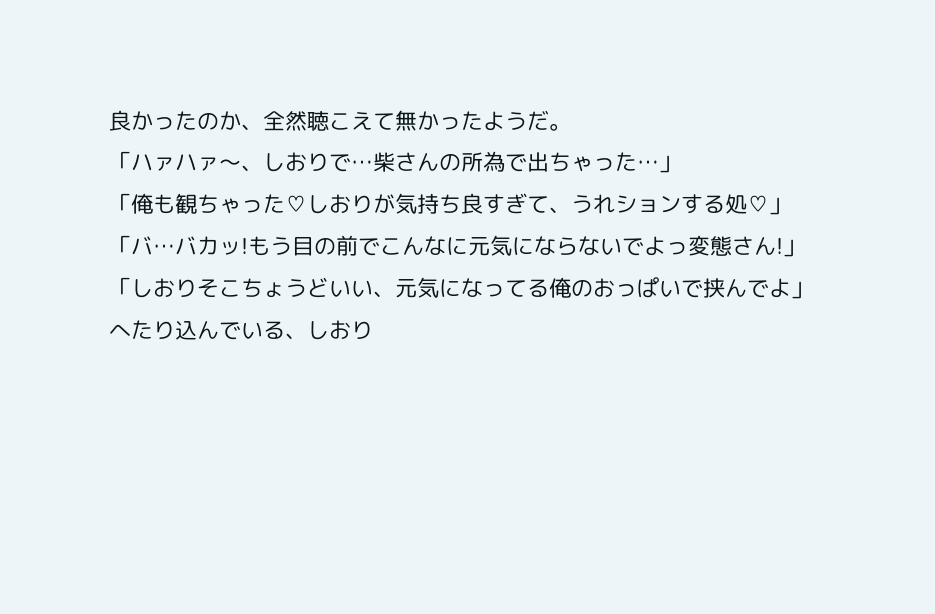良かったのか、全然聴こえて無かったようだ。
「ハァハァ〜、しおりで…柴さんの所為で出ちゃった…」
「俺も観ちゃった♡しおりが気持ち良すぎて、うれションする処♡」
「バ…バカッ!もう目の前でこんなに元気にならないでよっ変態さん!」
「しおりそこちょうどいい、元気になってる俺のおっぱいで挟んでよ」
へたり込んでいる、しおり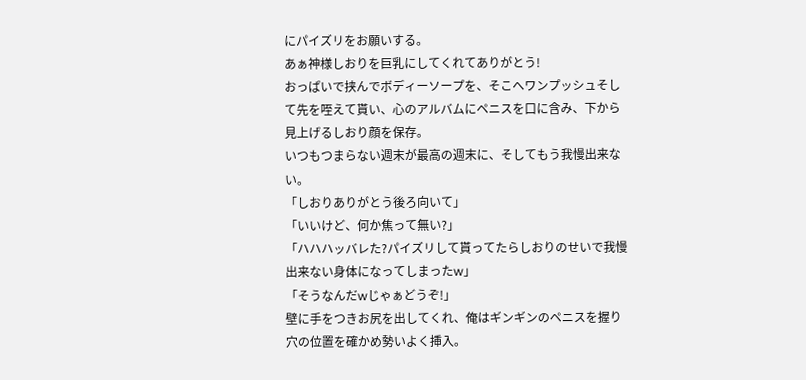にパイズリをお願いする。
あぁ神様しおりを巨乳にしてくれてありがとう!
おっぱいで挟んでボディーソープを、そこへワンプッシュそして先を咥えて貰い、心のアルバムにペニスを口に含み、下から見上げるしおり顔を保存。
いつもつまらない週末が最高の週末に、そしてもう我慢出来ない。
「しおりありがとう後ろ向いて」
「いいけど、何か焦って無い?」
「ハハハッバレた?パイズリして貰ってたらしおりのせいで我慢出来ない身体になってしまったw」
「そうなんだwじゃぁどうぞ!」
壁に手をつきお尻を出してくれ、俺はギンギンのペニスを握り穴の位置を確かめ勢いよく挿入。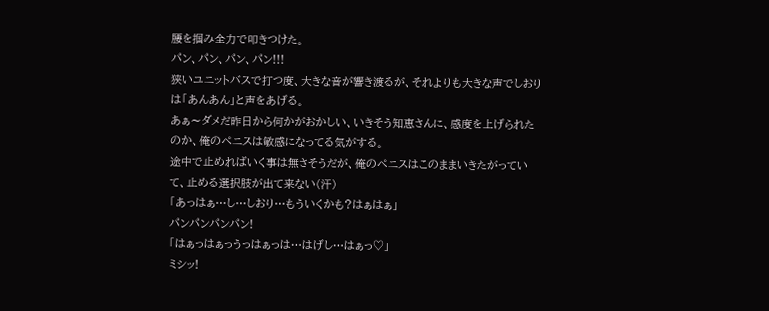腰を掴み全力で叩きつけた。
パン、パン、パン、パン!!!
狭いユニットバスで打つ度、大きな音が響き渡るが、それよりも大きな声でしおりは「あんあん」と声をあげる。
あぁ〜ダメだ昨日から何かがおかしい、いきそう知恵さんに、感度を上げられたのか、俺のペニスは敏感になってる気がする。
途中で止めればいく事は無さそうだが、俺のペニスはこのままいきたがっていて、止める選択肢が出て来ない(汗)
「あっはぁ…し…しおり…もういくかも?はぁはぁ」
パンパンパンパン!
「はぁっはぁっうっはぁっは…はげし…はぁっ♡」
ミシッ!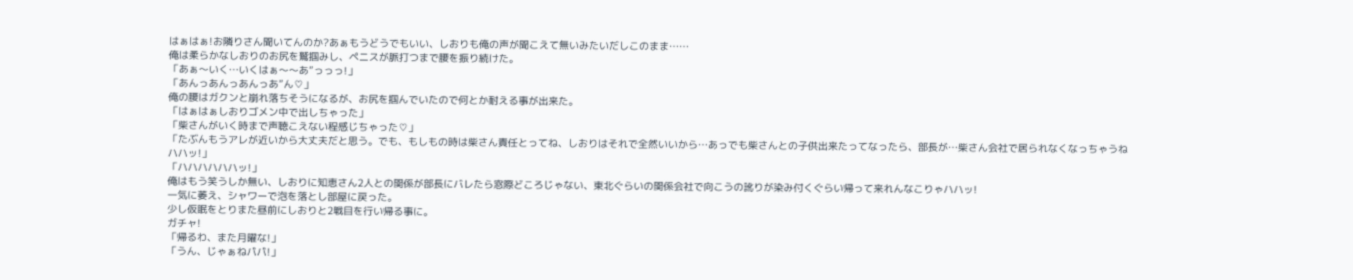はぁはぁ!お隣りさん聞いてんのか?あぁもうどうでもいい、しおりも俺の声が聞こえて無いみたいだしこのまま……
俺は柔らかなしおりのお尻を鷲掴みし、ペニスが脈打つまで腰を振り続けた。
「あぁ〜いく…いくはぁ〜〜あ”っっっ!」
「あんっあんっあんっあ”ん♡」
俺の腰はガクンと崩れ落ちそうになるが、お尻を掴んでいたので何とか耐える事が出来た。
「はぁはぁしおりゴメン中で出しちゃった」
「柴さんがいく時まで声聴こえない程感じちゃった♡」
「たぶんもうアレが近いから大丈夫だと思う。でも、もしもの時は柴さん責任とってね、しおりはそれで全然いいから…あっでも柴さんとの子供出来たってなったら、部長が…柴さん会社で居られなくなっちゃうねハハッ!」
「ハハハハハハッ!」
俺はもう笑うしか無い、しおりに知恵さん2人との関係が部長にバレたら窓際どころじゃない、東北ぐらいの関係会社で向こうの訛りが染み付くぐらい帰って来れんなこりゃハハッ!
一気に萎え、シャワーで泡を落とし部屋に戻った。
少し仮眠をとりまた昼前にしおりと2戦目を行い帰る事に。
ガチャ!
「帰るわ、また月曜な!」
「うん、じゃぁねパパ!」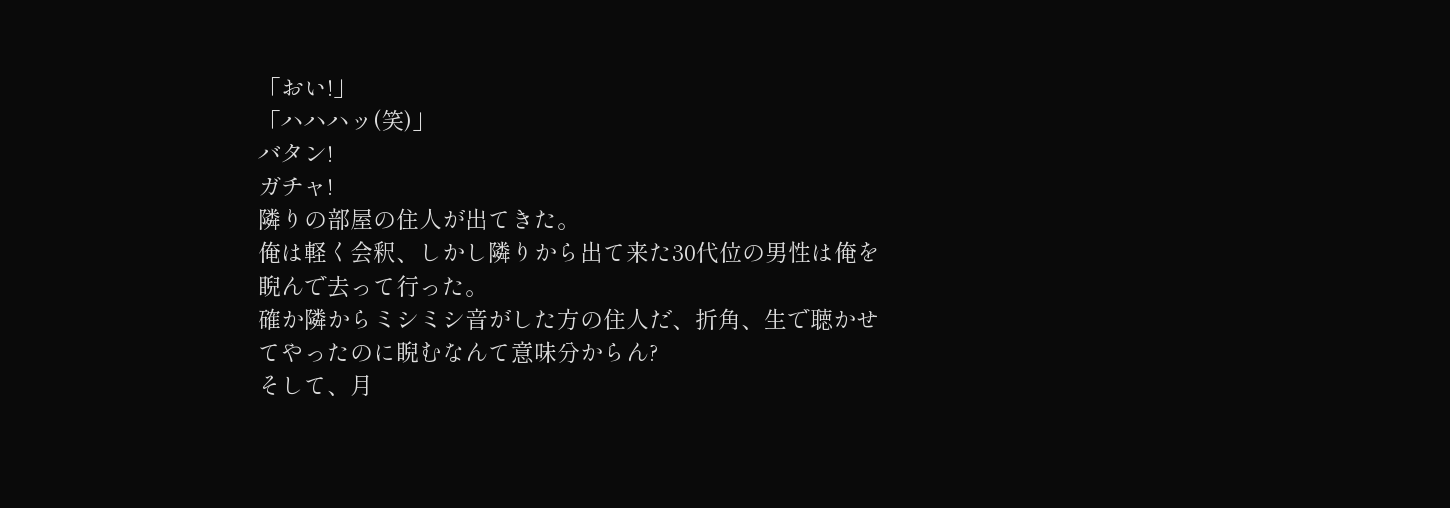「おい!」
「ハハハッ(笑)」
バタン!
ガチャ!
隣りの部屋の住人が出てきた。
俺は軽く会釈、しかし隣りから出て来た30代位の男性は俺を睨んで去って行った。
確か隣からミシミシ音がした方の住人だ、折角、生で聴かせてやったのに睨むなんて意味分からん?
そして、月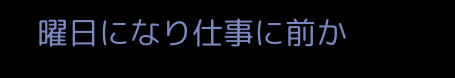曜日になり仕事に前か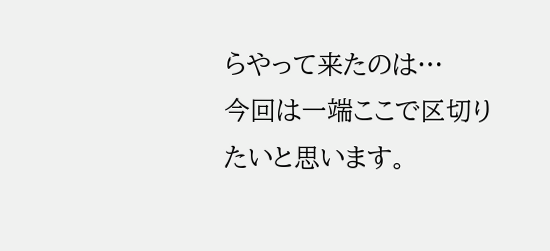らやって来たのは…
今回は一端ここで区切りたいと思います。